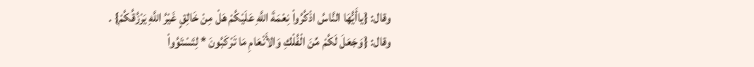وقال: {ياأَيُّهَا النَّاسُ اذْكُرُواْ نِعْمَةَ اللَّهِ عَلَيْكُمْ هَلْ مِنْ خَالِقٍ غَيْرُ اللَّهِ يَرْزُقُكُمْ} .
وقال: {وَجَعَلَ لَكُمْ مِّنَ الْفُلْكِ وَالأَنْعَامِ مَا تَرْكَبُونَ * لِتَسْتَوُواْ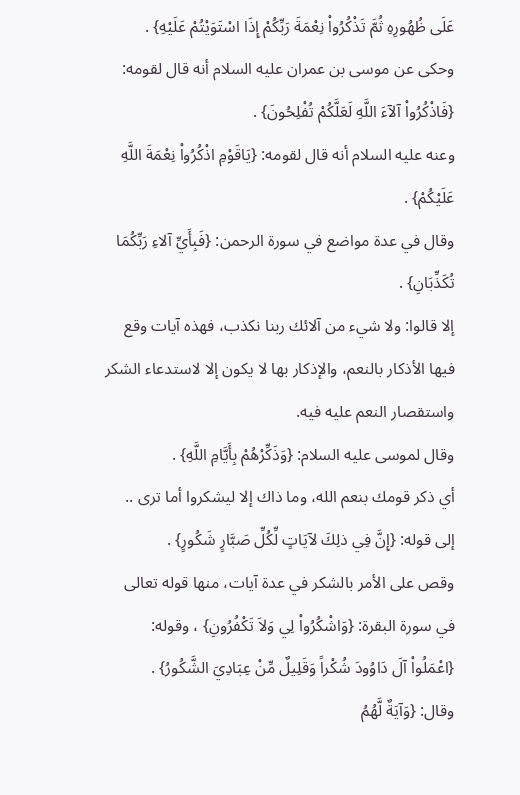عَلَى ظُهُورِهِ ثُمَّ تَذْكُرُواْ نِعْمَةَ رَبِّكُمْ إِذَا اسْتَوَيْتُمْ عَلَيْهِ} .
وحكى عن موسى بن عمران عليه السلام أنه قال لقومه: {فَاذْكُرُواْ آلآءَ اللَّهِ لَعَلَّكُمْ تُفْلِحُونَ} .
وعنه عليه السلام أنه قال لقومه: {يَاقَوْمِ اذْكُرُواْ نِعْمَةَ اللَّهِ عَلَيْكُمْ} .
وقال في عدة مواضع في سورة الرحمن: {فَبِأَيِّ آلاءِ رَبِّكُمَا تُكَذِّبَانِ} .
إلا قالوا: ولا شيء من آلائك ربنا نكذب، فهذه آيات وقع فيها الأذكار بالنعم، والإذكار بها لا يكون إلا لاستدعاء الشكر واستقصار النعم عليه فيه.
وقال لموسى عليه السلام: {وَذَكِّرْهُمْ بِأَيَّامِ اللَّهِ} .
أي ذكر قومك بنعم الله، وما ذاك إلا ليشكروا أما ترى ..
إلى قوله: {إِنَّ فِي ذلِكَ لآيَاتٍ لِّكُلِّ صَبَّارٍ شَكُورٍ} .
وقص على الأمر بالشكر في عدة آيات، منها قوله تعالى في سورة البقرة: {وَاشْكُرُواْ لِي وَلاَ تَكْفُرُونِ} ، وقوله: {اعْمَلُواْ آلَ دَاوُودَ شُكْراً وَقَلِيلٌ مِّنْ عِبَادِيَ الشَّكُورُ} .
وقال: {وَآيَةٌ لَّهُمُ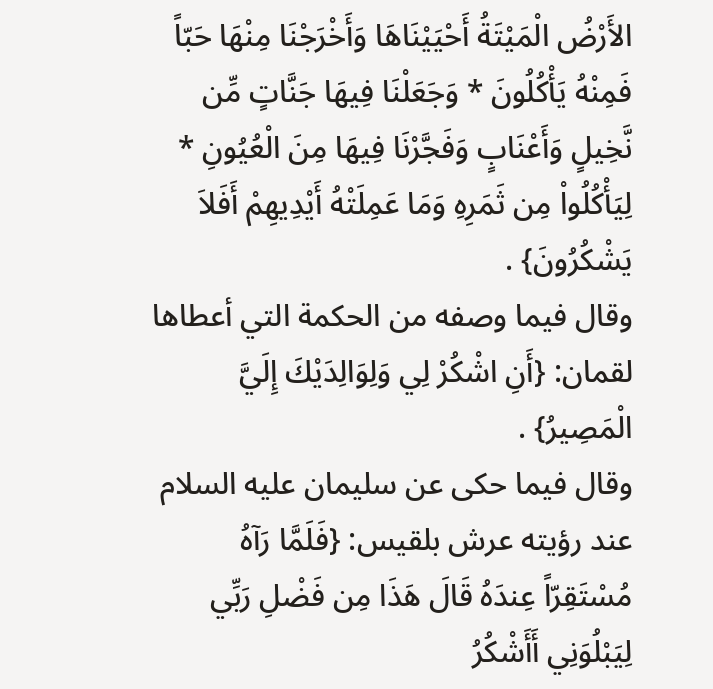الأَرْضُ الْمَيْتَةُ أَحْيَيْنَاهَا وَأَخْرَجْنَا مِنْهَا حَبّاً فَمِنْهُ يَأْكُلُونَ * وَجَعَلْنَا فِيهَا جَنَّاتٍ مِّن نَّخِيلٍ وَأَعْنَابٍ وَفَجَّرْنَا فِيهَا مِنَ الْعُيُونِ * لِيَأْكُلُواْ مِن ثَمَرِهِ وَمَا عَمِلَتْهُ أَيْدِيهِمْ أَفَلاَ يَشْكُرُونَ} .
وقال فيما وصفه من الحكمة التي أعطاها لقمان: {أَنِ اشْكُرْ لِي وَلِوَالِدَيْكَ إِلَيَّ الْمَصِيرُ} .
وقال فيما حكى عن سليمان عليه السلام عند رؤيته عرش بلقيس: {فَلَمَّا رَآهُ مُسْتَقِرّاً عِندَهُ قَالَ هَذَا مِن فَضْلِ رَبِّي لِيَبْلُوَنِي أَأَشْكُرُ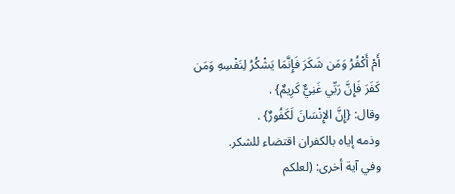أَمْ أَكْفُرُ وَمَن شَكَرَ فَإِنَّمَا يَشْكُرُ لِنَفْسِهِ وَمَن كَفَرَ فَإِنَّ رَبِّي غَنِيٌّ كَرِيمٌ} .
وقال: {إِنَّ الإِنْسَانَ لَكَفُورٌ} .
وذمه إياه بالكفران اقتضاء للشكر.
وفي آية أخرى: (لعلكم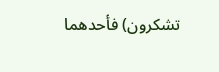تشكرون) فأحدهما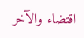اقتضاء والآخر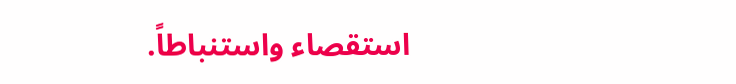استقصاء واستنباطاً.